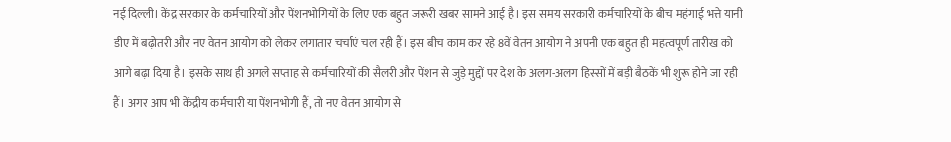नई दिल्ली। केंद्र सरकार के कर्मचारियों और पेंशनभोगियों के लिए एक बहुत जरूरी खबर सामने आई है। इस समय सरकारी कर्मचारियों के बीच महंगाई भत्ते यानी डीए में बढ़ोतरी और नए वेतन आयोग को लेकर लगातार चर्चाएं चल रही हैं। इस बीच काम कर रहे 8वें वेतन आयोग ने अपनी एक बहुत ही महत्वपूर्ण तारीख को आगे बढ़ा दिया है। इसके साथ ही अगले सप्ताह से कर्मचारियों की सैलरी और पेंशन से जुड़े मुद्दों पर देश के अलग-अलग हिस्सों में बड़ी बैठकें भी शुरू होने जा रही हैं। अगर आप भी केंद्रीय कर्मचारी या पेंशनभोगी हैं, तो नए वेतन आयोग से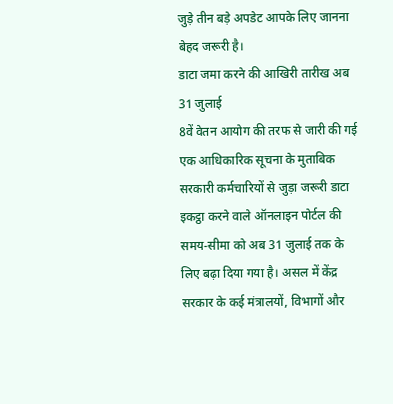जुड़े तीन बड़े अपडेट आपके लिए जानना बेहद जरूरी है।
डाटा जमा करने की आखिरी तारीख अब 31 जुलाई
8वें वेतन आयोग की तरफ से जारी की गई एक आधिकारिक सूचना के मुताबिक सरकारी कर्मचारियों से जुड़ा जरूरी डाटा इकट्ठा करने वाले ऑनलाइन पोर्टल की समय-सीमा को अब 31 जुलाई तक के लिए बढ़ा दिया गया है। असल में केंद्र सरकार के कई मंत्रालयों, विभागों और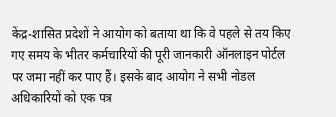केंद्र-शासित प्रदेशों ने आयोग को बताया था कि वे पहले से तय किए गए समय के भीतर कर्मचारियों की पूरी जानकारी ऑनलाइन पोर्टल पर जमा नहीं कर पाए हैं। इसके बाद आयोग ने सभी नोडल अधिकारियों को एक पत्र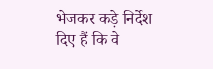भेजकर कड़े निर्देश दिए हैं कि वे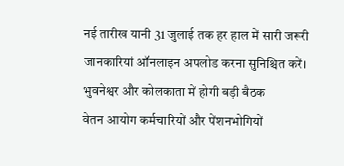नई तारीख यानी 31 जुलाई तक हर हाल में सारी जरूरी जानकारियां ऑनलाइन अपलोड करना सुनिश्चित करें।
भुवनेश्वर और कोलकाता में होगी बड़ी बैठक
वेतन आयोग कर्मचारियों और पेंशनभोगियों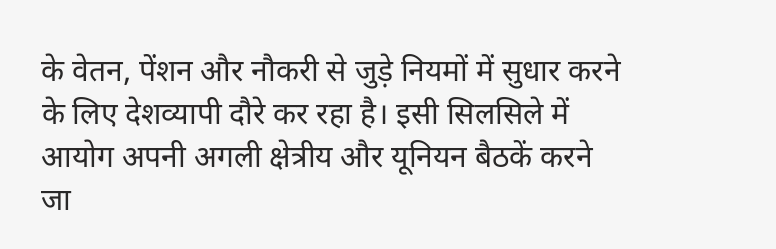के वेतन, पेंशन और नौकरी से जुड़े नियमों में सुधार करने के लिए देशव्यापी दौरे कर रहा है। इसी सिलसिले में आयोग अपनी अगली क्षेत्रीय और यूनियन बैठकें करने जा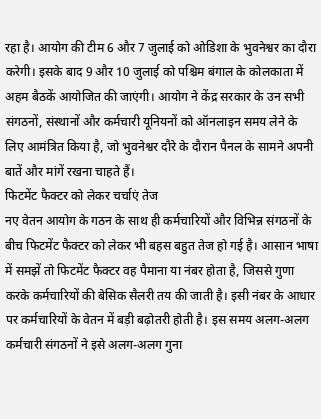रहा है। आयोग की टीम 6 और 7 जुलाई को ओडिशा के भुवनेश्वर का दौरा करेगी। इसके बाद 9 और 10 जुलाई को पश्चिम बंगाल के कोलकाता में अहम बैठकें आयोजित की जाएंगी। आयोग ने केंद्र सरकार के उन सभी संगठनों, संस्थानों और कर्मचारी यूनियनों को ऑनलाइन समय लेने के लिए आमंत्रित किया है, जो भुवनेश्वर दौरे के दौरान पैनल के सामने अपनी बातें और मांगें रखना चाहते हैं।
फिटमेंट फैक्टर को लेकर चर्चाएं तेज
नए वेतन आयोग के गठन के साथ ही कर्मचारियों और विभिन्न संगठनों के बीच फिटमेंट फैक्टर को लेकर भी बहस बहुत तेज हो गई है। आसान भाषा में समझें तो फिटमेंट फैक्टर वह पैमाना या नंबर होता है, जिससे गुणा करके कर्मचारियों की बेसिक सैलरी तय की जाती है। इसी नंबर के आधार पर कर्मचारियों के वेतन में बड़ी बढ़ोतरी होती है। इस समय अलग-अलग कर्मचारी संगठनों ने इसे अलग-अलग गुना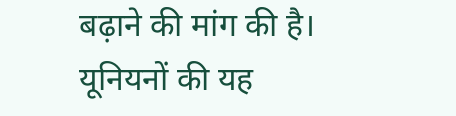बढ़ाने की मांग की है। यूनियनों की यह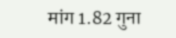मांग 1.82 गुना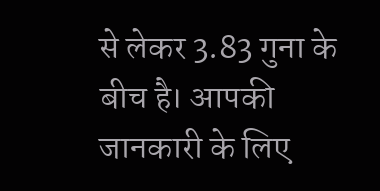से लेकर 3.83 गुना के बीच है। आपकी जानकारी के लिए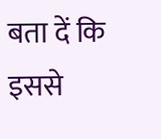बता दें कि इससे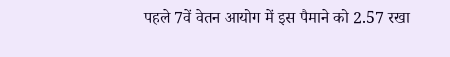पहले 7वें वेतन आयोग में इस पैमाने को 2.57 रखा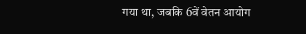गया था, जबकि 6वें वेतन आयोग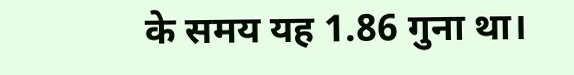के समय यह 1.86 गुना था।